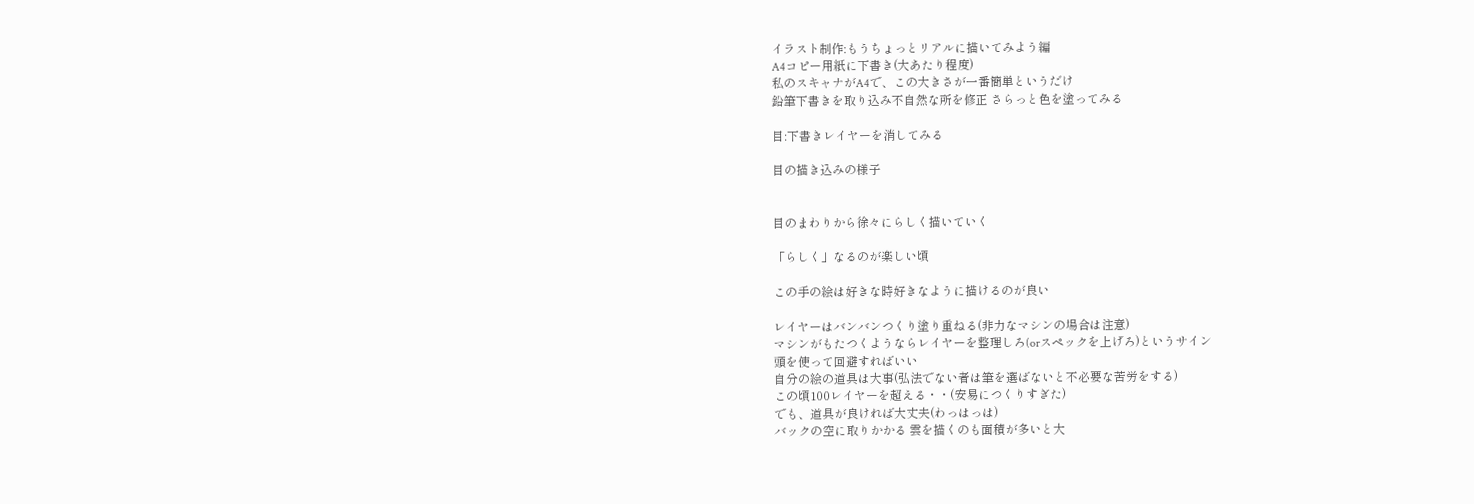イラスト制作:もうちょっとリアルに描いてみよう編
A4コピー用紙に下書き(大あたり程度)
私のスキャナがA4で、この大きさが一番簡単というだけ
鉛筆下書きを取り込み不自然な所を修正 さらっと色を塗ってみる

目:下書きレイヤーを消してみる

目の描き込みの様子


目のまわりから徐々にらしく描いていく

「らしく」なるのが楽しい頃

この手の絵は好きな時好きなように描けるのが良い

レイヤーはバンバンつくり塗り重ねる(非力なマシンの場合は注意)
マシンがもたつくようならレイヤーを整理しろ(orスペックを上げろ)というサイン
頭を使って回避すればいい
自分の絵の道具は大事(弘法でない者は筆を選ばないと不必要な苦労をする)
この頃100レイヤーを超える・・(安易につくりすぎた)
でも、道具が良ければ大丈夫(わっはっは)
バックの空に取りかかる 雲を描くのも面積が多いと大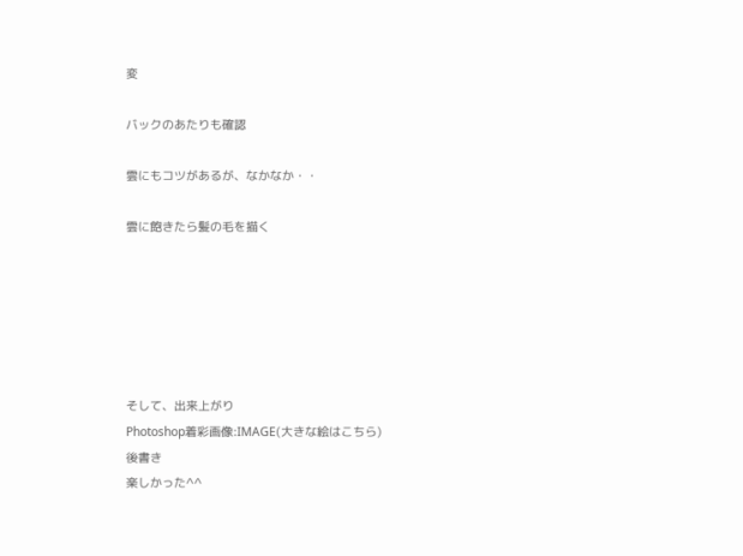変

バックのあたりも確認

雲にもコツがあるが、なかなか・・

雲に飽きたら髪の毛を描く






そして、出来上がり
Photoshop着彩画像:IMAGE(大きな絵はこちら)
後書き
楽しかった^^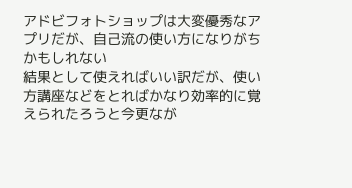アドビフォトショップは大変優秀なアプリだが、自己流の使い方になりがちかもしれない
結果として使えればいい訳だが、使い方講座などをとればかなり効率的に覚えられたろうと今更なが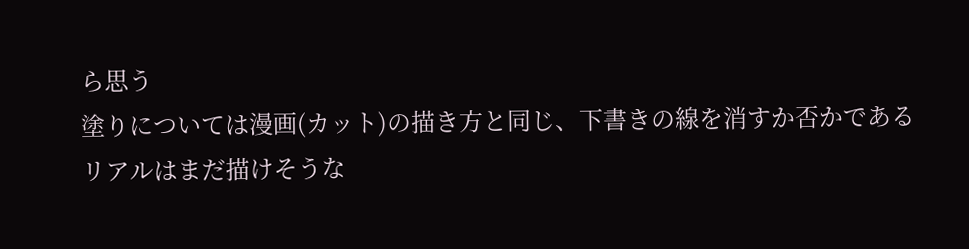ら思う
塗りについては漫画(カット)の描き方と同じ、下書きの線を消すか否かである
リアルはまだ描けそうな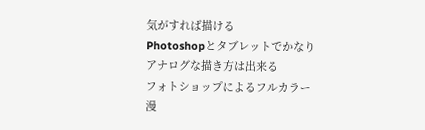気がすれば描ける
Photoshopとタブレットでかなりアナログな描き方は出来る
フォトショップによるフルカラー漫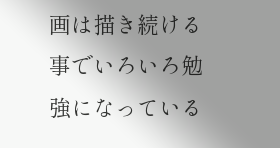画は描き続ける事でいろいろ勉強になっている